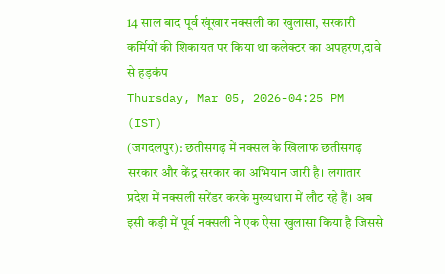14 साल बाद पूर्व खूंखार नक्सली का खुलासा, सरकारी कर्मियों की शिकायत पर किया था कलेक्टर का अपहरण,दावे से हड़कंप
Thursday, Mar 05, 2026-04:25 PM (IST)
(जगदलपुर): छतीसगढ़ में नक्सल के खिलाफ छतीसगढ़ सरकार और केंद्र सरकार का अभियान जारी है। लगातार प्रदेश में नक्सली सरेंडर करके मुख्यधारा में लौट रहे हैं। अब इसी कड़ी में पूर्व नक्सली ने एक ऐसा खुलासा किया है जिससे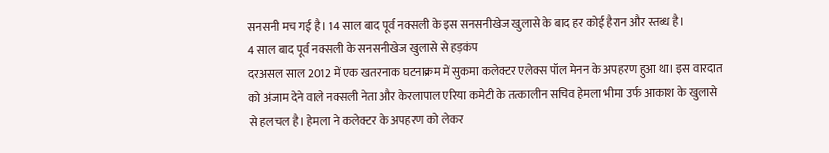सनसनी मच गई है। 14 साल बाद पूर्व नक्सली के इस सनसनीखेज खुलासे के बाद हर कोई हैरान और स्तब्ध है।
4 साल बाद पूर्व नक्सली के सनसनीखेज खुलासे से हड़कंप
दरअसल साल 2012 में एक खतरनाक घटनाक्रम में सुकमा कलेक्टर एलेक्स पॉल मेनन के अपहरण हुआ था। इस वारदात को अंजाम देने वाले नक्सली नेता और केरलापाल एरिया कमेटी के तत्कालीन सचिव हेमला भीमा उर्फ आकाश के खुलासे से हलचल है। हेमला ने कलेक्टर के अपहरण को लेकर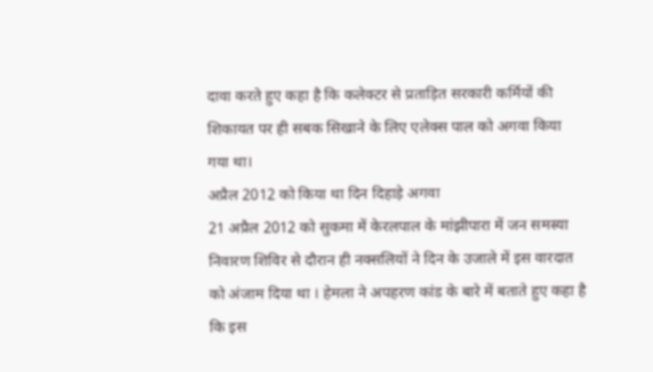दावा करते हुए कहा है कि कलेक्टर से प्रताड़ित सरकारी कर्मियों की शिकायत पर ही सबक सिखाने के लिए एलेक्स पाल को अगवा किया गया था।
अप्रैल 2012 को किया था दिन दिहाड़े अगवा
21 अप्रैल 2012 को सुकमा में केरलपाल के मांझीपारा में जन समस्या निवारण शिविर से दौरान ही नक्सलियों ने दिन के उजाले में इस वारदात को अंजाम दिया था । हेमला ने अपहरण कांड के बारे में बताते हुए कहा है कि इस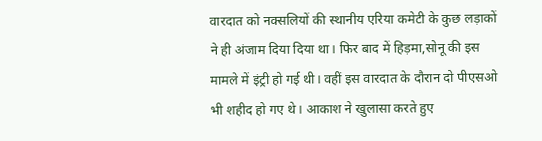वारदात को नक्सलियों की स्थानीय एरिया कमेटी के कुछ लड़ाकों ने ही अंजाम दिया दिया था। फिर बाद में हिड़मा,सोनू की इस मामले में इंट्री हो गई थी। वहीं इस वारदात के दौरान दो पीएसओ भी शहीद हो गए थे। आकाश ने खुलासा करते हुए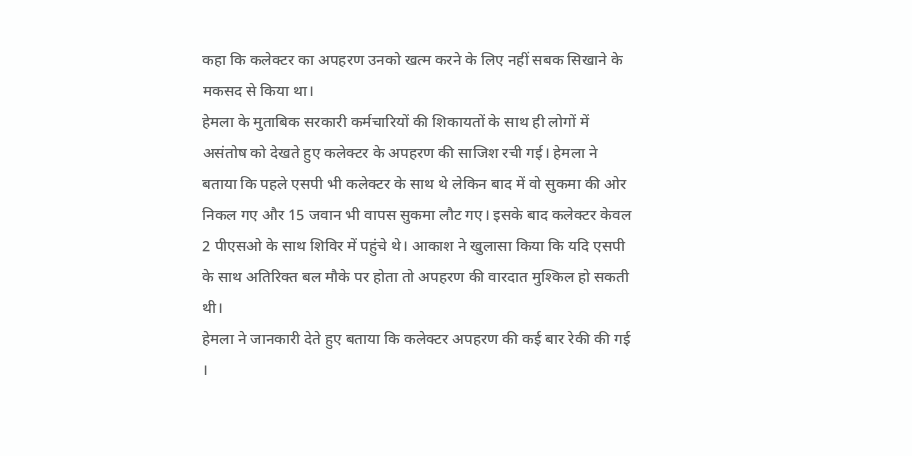कहा कि कलेक्टर का अपहरण उनको खत्म करने के लिए नहीं सबक सिखाने के मकसद से किया था।
हेमला के मुताबिक सरकारी कर्मचारियों की शिकायतों के साथ ही लोगों में असंतोष को देखते हुए कलेक्टर के अपहरण की साजिश रची गई। हेमला ने बताया कि पहले एसपी भी कलेक्टर के साथ थे लेकिन बाद में वो सुकमा की ओर निकल गए और 15 जवान भी वापस सुकमा लौट गए। इसके बाद कलेक्टर केवल 2 पीएसओ के साथ शिविर में पहुंचे थे। आकाश ने खुलासा किया कि यदि एसपी के साथ अतिरिक्त बल मौके पर होता तो अपहरण की वारदात मुश्किल हो सकती थी।
हेमला ने जानकारी देते हुए बताया कि कलेक्टर अपहरण की कई बार रेकी की गई ।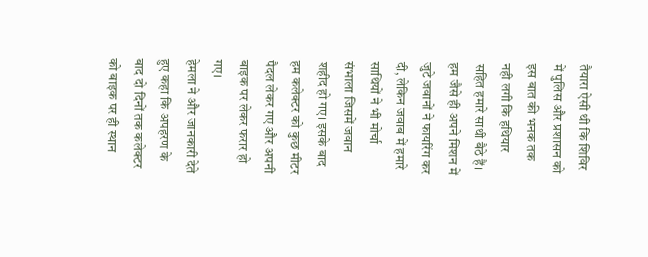तैयारा ऐसी थी कि शिविर में पुलिस और प्रशासन को इस बात की भनक तक नही लगी कि हथियार सहित हमारे साथी बैठे हैं। हम जैसे ही अपने मिशन में जुटे जवानों ने फायरिंग कर दी, लेकिन जवाब में हमारे साथियों ने भी मोर्चा संभाला जिसमें जवान शहीद हो गए। इसके बाद हम कलेक्टर को कुछ मीटर पैदल लेकर गए और अपनी बाइक पर लेकर फरार हो गए।
हेमला ने और जानकारी देते हुए कहा कि अपहरण के बाद दो दिनों तक कलेक्टर को बाइक पर ही स्थान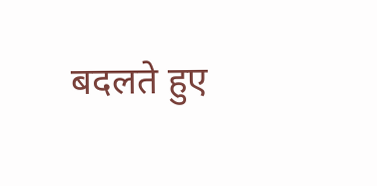बदलते हुए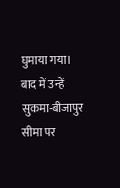घुमाया गया। बाद में उन्हें सुकमा-बीजापुर सीमा पर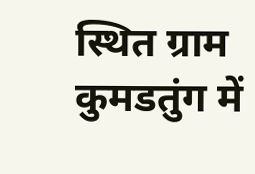स्थित ग्राम कुमडतुंग में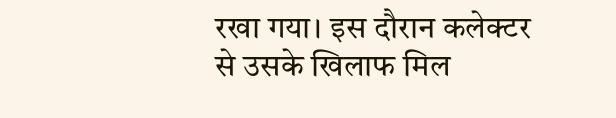रखा गया। इस दौरान कलेक्टर से उसके खिलाफ मिल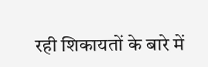रही शिकायतों के बारे में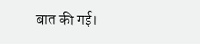बात की गई।